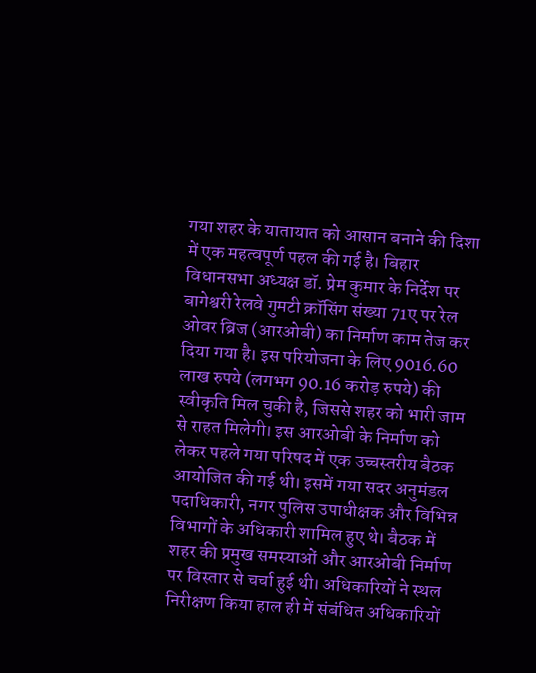गया शहर के यातायात को आसान बनाने की दिशा में एक महत्वपूर्ण पहल की गई है। बिहार विधानसभा अध्यक्ष डॉ. प्रेम कुमार के निर्देश पर बागेश्वरी रेलवे गुमटी क्रॉसिंग संख्या 71ए पर रेल ओवर ब्रिज (आरओबी) का निर्माण काम तेज कर दिया गया है। इस परियोजना के लिए 9016.60 लाख रुपये (लगभग 90.16 करोड़ रुपये) की स्वीकृति मिल चुकी है, जिससे शहर को भारी जाम से राहत मिलेगी। इस आरओबी के निर्माण को लेकर पहले गया परिषद में एक उच्चस्तरीय बैठक आयोजित की गई थी। इसमें गया सदर अनुमंडल पदाधिकारी, नगर पुलिस उपाधीक्षक और विभिन्न विभागों के अधिकारी शामिल हुए थे। बैठक में शहर की प्रमुख समस्याओं और आरओबी निर्माण पर विस्तार से चर्चा हुई थी। अधिकारियों ने स्थल निरीक्षण किया हाल ही में संबंधित अधिकारियों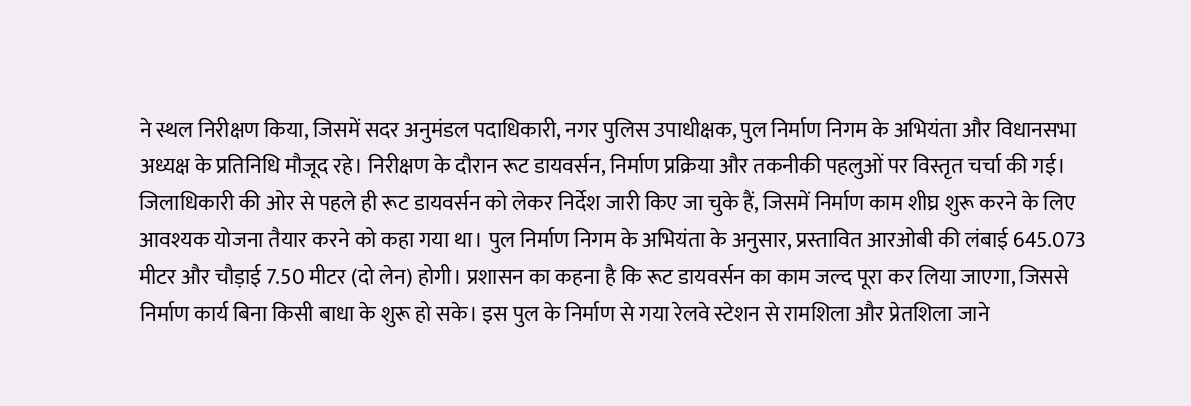ने स्थल निरीक्षण किया, जिसमें सदर अनुमंडल पदाधिकारी, नगर पुलिस उपाधीक्षक, पुल निर्माण निगम के अभियंता और विधानसभा अध्यक्ष के प्रतिनिधि मौजूद रहे। निरीक्षण के दौरान रूट डायवर्सन, निर्माण प्रक्रिया और तकनीकी पहलुओं पर विस्तृत चर्चा की गई। जिलाधिकारी की ओर से पहले ही रूट डायवर्सन को लेकर निर्देश जारी किए जा चुके हैं, जिसमें निर्माण काम शीघ्र शुरू करने के लिए आवश्यक योजना तैयार करने को कहा गया था। पुल निर्माण निगम के अभियंता के अनुसार, प्रस्तावित आरओबी की लंबाई 645.073 मीटर और चौड़ाई 7.50 मीटर (दो लेन) होगी। प्रशासन का कहना है कि रूट डायवर्सन का काम जल्द पूरा कर लिया जाएगा, जिससे निर्माण कार्य बिना किसी बाधा के शुरू हो सके। इस पुल के निर्माण से गया रेलवे स्टेशन से रामशिला और प्रेतशिला जाने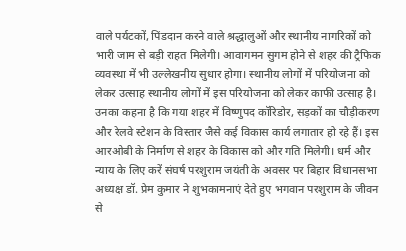वाले पर्यटकों, पिंडदान करने वाले श्रद्धालुओं और स्थानीय नागरिकों को भारी जाम से बड़ी राहत मिलेगी। आवागमन सुगम होने से शहर की ट्रैफिक व्यवस्था में भी उल्लेखनीय सुधार होगा। स्थानीय लोगों में परियोजना को लेकर उत्साह स्थानीय लोगों में इस परियोजना को लेकर काफी उत्साह है। उनका कहना है कि गया शहर में विष्णुपद कॉरिडोर, सड़कों का चौड़ीकरण और रेलवे स्टेशन के विस्तार जैसे कई विकास कार्य लगातार हो रहे हैं। इस आरओबी के निर्माण से शहर के विकास को और गति मिलेगी। धर्म और न्याय के लिए करें संघर्ष परशुराम जयंती के अवसर पर बिहार विधानसभा अध्यक्ष डॉ. प्रेम कुमार ने शुभकामनाएं देते हुए भगवान परशुराम के जीवन से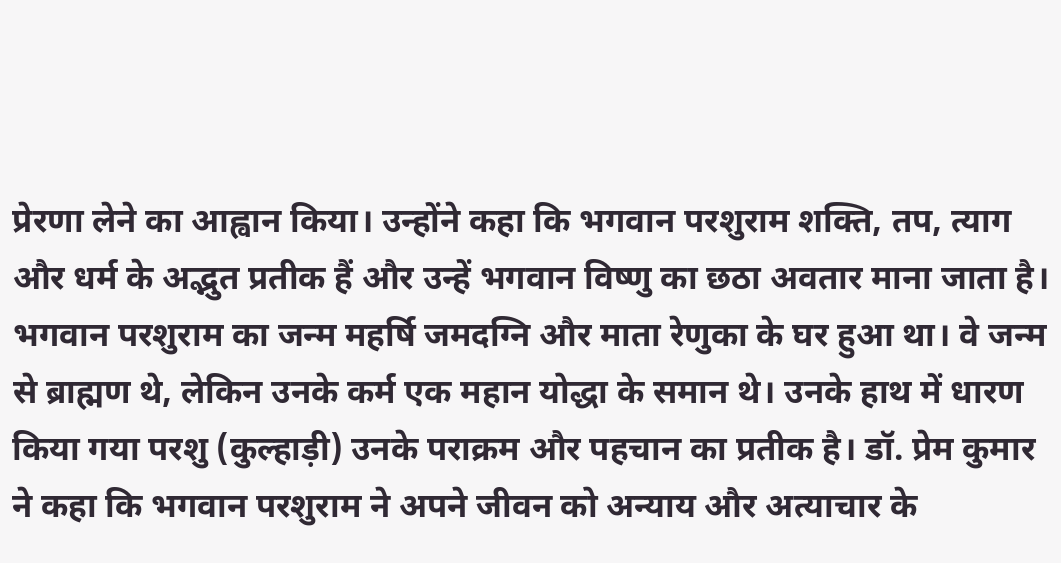प्रेरणा लेने का आह्वान किया। उन्होंने कहा कि भगवान परशुराम शक्ति, तप, त्याग और धर्म के अद्भुत प्रतीक हैं और उन्हें भगवान विष्णु का छठा अवतार माना जाता है। भगवान परशुराम का जन्म महर्षि जमदग्नि और माता रेणुका के घर हुआ था। वे जन्म से ब्राह्मण थे, लेकिन उनके कर्म एक महान योद्धा के समान थे। उनके हाथ में धारण किया गया परशु (कुल्हाड़ी) उनके पराक्रम और पहचान का प्रतीक है। डॉ. प्रेम कुमार ने कहा कि भगवान परशुराम ने अपने जीवन को अन्याय और अत्याचार के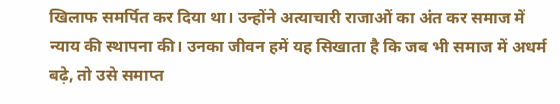खिलाफ समर्पित कर दिया था। उन्होंने अत्याचारी राजाओं का अंत कर समाज में न्याय की स्थापना की। उनका जीवन हमें यह सिखाता है कि जब भी समाज में अधर्म बढ़े, तो उसे समाप्त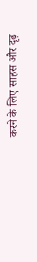करने के लिए साहस और दृढ़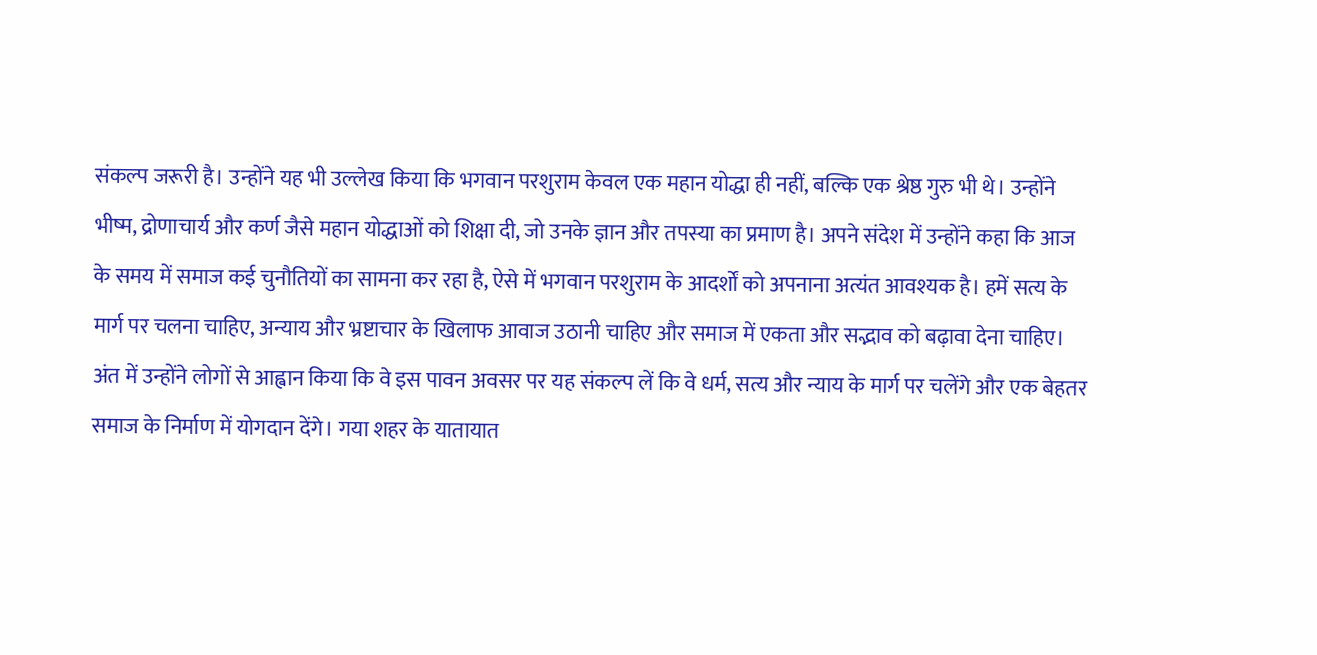संकल्प जरूरी है। उन्होंने यह भी उल्लेख किया कि भगवान परशुराम केवल एक महान योद्धा ही नहीं, बल्कि एक श्रेष्ठ गुरु भी थे। उन्होंने भीष्म, द्रोणाचार्य और कर्ण जैसे महान योद्धाओं को शिक्षा दी, जो उनके ज्ञान और तपस्या का प्रमाण है। अपने संदेश में उन्होंने कहा कि आज के समय में समाज कई चुनौतियों का सामना कर रहा है, ऐसे में भगवान परशुराम के आदर्शों को अपनाना अत्यंत आवश्यक है। हमें सत्य के मार्ग पर चलना चाहिए, अन्याय और भ्रष्टाचार के खिलाफ आवाज उठानी चाहिए और समाज में एकता और सद्भाव को बढ़ावा देना चाहिए। अंत में उन्होंने लोगों से आह्वान किया कि वे इस पावन अवसर पर यह संकल्प लें कि वे धर्म, सत्य और न्याय के मार्ग पर चलेंगे और एक बेहतर समाज के निर्माण में योगदान देंगे। गया शहर के यातायात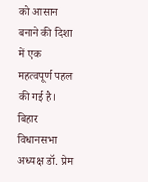को आसान बनाने की दिशा में एक महत्वपूर्ण पहल की गई है। बिहार विधानसभा अध्यक्ष डॉ. प्रेम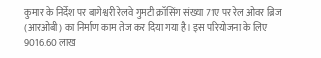कुमार के निर्देश पर बागेश्वरी रेलवे गुमटी क्रॉसिंग संख्या 71ए पर रेल ओवर ब्रिज (आरओबी) का निर्माण काम तेज कर दिया गया है। इस परियोजना के लिए 9016.60 लाख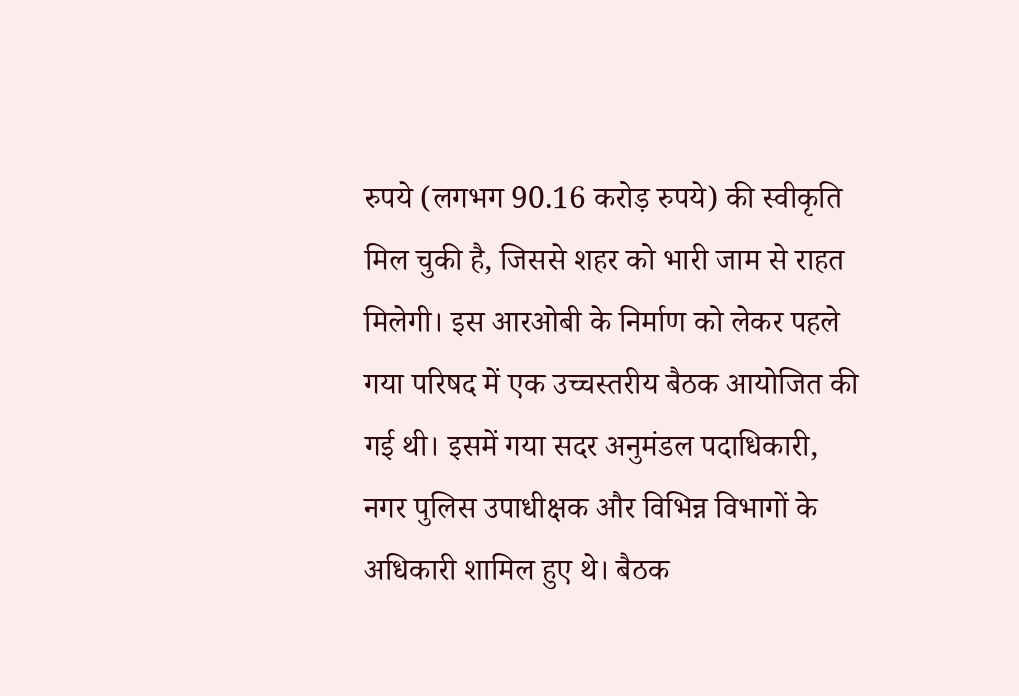रुपये (लगभग 90.16 करोड़ रुपये) की स्वीकृति मिल चुकी है, जिससे शहर को भारी जाम से राहत मिलेगी। इस आरओबी के निर्माण को लेकर पहले गया परिषद में एक उच्चस्तरीय बैठक आयोजित की गई थी। इसमें गया सदर अनुमंडल पदाधिकारी, नगर पुलिस उपाधीक्षक और विभिन्न विभागों के अधिकारी शामिल हुए थे। बैठक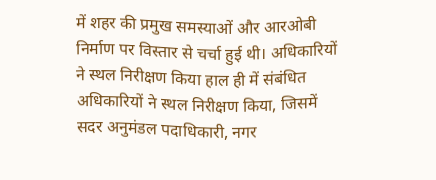में शहर की प्रमुख समस्याओं और आरओबी निर्माण पर विस्तार से चर्चा हुई थी। अधिकारियों ने स्थल निरीक्षण किया हाल ही में संबंधित अधिकारियों ने स्थल निरीक्षण किया, जिसमें सदर अनुमंडल पदाधिकारी, नगर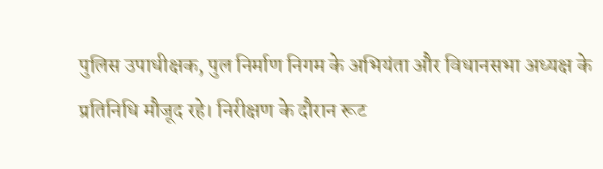पुलिस उपाधीक्षक, पुल निर्माण निगम के अभियंता और विधानसभा अध्यक्ष के प्रतिनिधि मौजूद रहे। निरीक्षण के दौरान रूट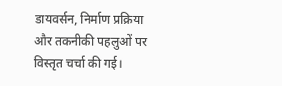डायवर्सन, निर्माण प्रक्रिया और तकनीकी पहलुओं पर विस्तृत चर्चा की गई।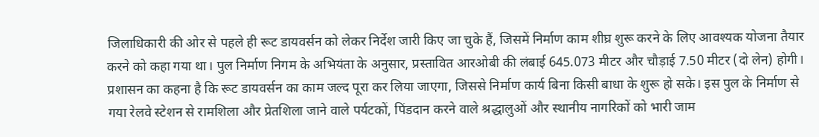जिलाधिकारी की ओर से पहले ही रूट डायवर्सन को लेकर निर्देश जारी किए जा चुके हैं, जिसमें निर्माण काम शीघ्र शुरू करने के लिए आवश्यक योजना तैयार करने को कहा गया था। पुल निर्माण निगम के अभियंता के अनुसार, प्रस्तावित आरओबी की लंबाई 645.073 मीटर और चौड़ाई 7.50 मीटर (दो लेन) होगी। प्रशासन का कहना है कि रूट डायवर्सन का काम जल्द पूरा कर लिया जाएगा, जिससे निर्माण कार्य बिना किसी बाधा के शुरू हो सके। इस पुल के निर्माण से गया रेलवे स्टेशन से रामशिला और प्रेतशिला जाने वाले पर्यटकों, पिंडदान करने वाले श्रद्धालुओं और स्थानीय नागरिकों को भारी जाम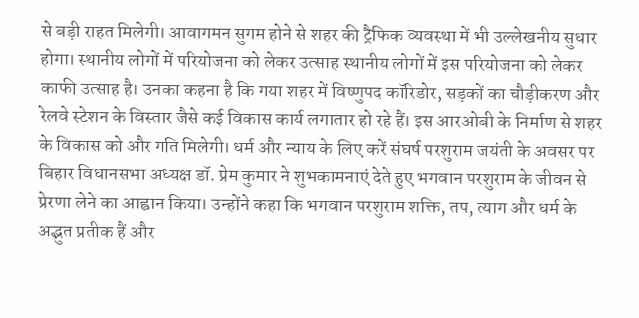से बड़ी राहत मिलेगी। आवागमन सुगम होने से शहर की ट्रैफिक व्यवस्था में भी उल्लेखनीय सुधार होगा। स्थानीय लोगों में परियोजना को लेकर उत्साह स्थानीय लोगों में इस परियोजना को लेकर काफी उत्साह है। उनका कहना है कि गया शहर में विष्णुपद कॉरिडोर, सड़कों का चौड़ीकरण और रेलवे स्टेशन के विस्तार जैसे कई विकास कार्य लगातार हो रहे हैं। इस आरओबी के निर्माण से शहर के विकास को और गति मिलेगी। धर्म और न्याय के लिए करें संघर्ष परशुराम जयंती के अवसर पर बिहार विधानसभा अध्यक्ष डॉ. प्रेम कुमार ने शुभकामनाएं देते हुए भगवान परशुराम के जीवन से प्रेरणा लेने का आह्वान किया। उन्होंने कहा कि भगवान परशुराम शक्ति, तप, त्याग और धर्म के अद्भुत प्रतीक हैं और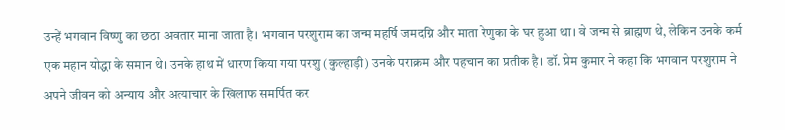उन्हें भगवान विष्णु का छठा अवतार माना जाता है। भगवान परशुराम का जन्म महर्षि जमदग्नि और माता रेणुका के घर हुआ था। वे जन्म से ब्राह्मण थे, लेकिन उनके कर्म एक महान योद्धा के समान थे। उनके हाथ में धारण किया गया परशु (कुल्हाड़ी) उनके पराक्रम और पहचान का प्रतीक है। डॉ. प्रेम कुमार ने कहा कि भगवान परशुराम ने अपने जीवन को अन्याय और अत्याचार के खिलाफ समर्पित कर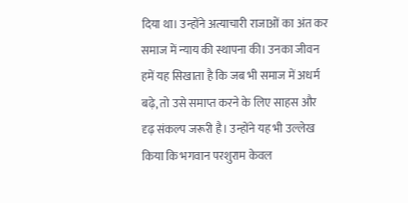दिया था। उन्होंने अत्याचारी राजाओं का अंत कर समाज में न्याय की स्थापना की। उनका जीवन हमें यह सिखाता है कि जब भी समाज में अधर्म बढ़े, तो उसे समाप्त करने के लिए साहस और दृढ़ संकल्प जरूरी है। उन्होंने यह भी उल्लेख किया कि भगवान परशुराम केवल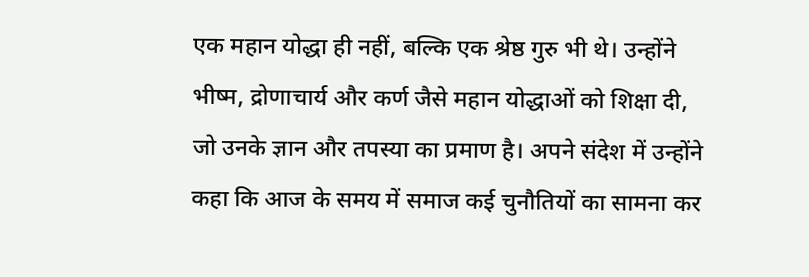एक महान योद्धा ही नहीं, बल्कि एक श्रेष्ठ गुरु भी थे। उन्होंने भीष्म, द्रोणाचार्य और कर्ण जैसे महान योद्धाओं को शिक्षा दी, जो उनके ज्ञान और तपस्या का प्रमाण है। अपने संदेश में उन्होंने कहा कि आज के समय में समाज कई चुनौतियों का सामना कर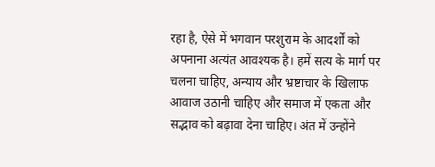रहा है, ऐसे में भगवान परशुराम के आदर्शों को अपनाना अत्यंत आवश्यक है। हमें सत्य के मार्ग पर चलना चाहिए, अन्याय और भ्रष्टाचार के खिलाफ आवाज उठानी चाहिए और समाज में एकता और सद्भाव को बढ़ावा देना चाहिए। अंत में उन्होंने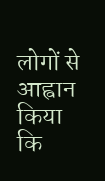लोगों से आह्वान किया कि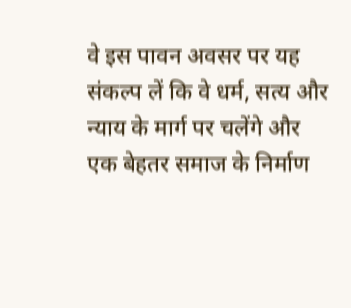वे इस पावन अवसर पर यह संकल्प लें कि वे धर्म, सत्य और न्याय के मार्ग पर चलेंगे और एक बेहतर समाज के निर्माण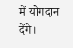में योगदान देंगे।